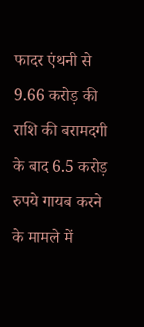फादर एंथनी से 9.66 करोड़ की राशि की बरामदगी के बाद 6.5 करोड़ रुपये गायब करने के मामले में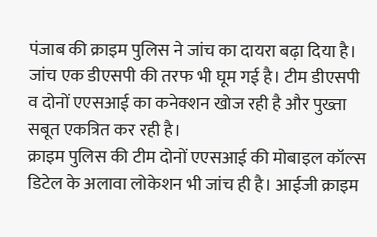पंजाब की क्राइम पुलिस ने जांच का दायरा बढ़ा दिया है। जांच एक डीएसपी की तरफ भी घूम गई है। टीम डीएसपी व दोनों एएसआई का कनेक्शन खोज रही है और पुख्ता सबूत एकत्रित कर रही है।
क्राइम पुलिस की टीम दोनों एएसआई की मोबाइल कॉल्स डिटेल के अलावा लोकेशन भी जांच ही है। आईजी क्राइम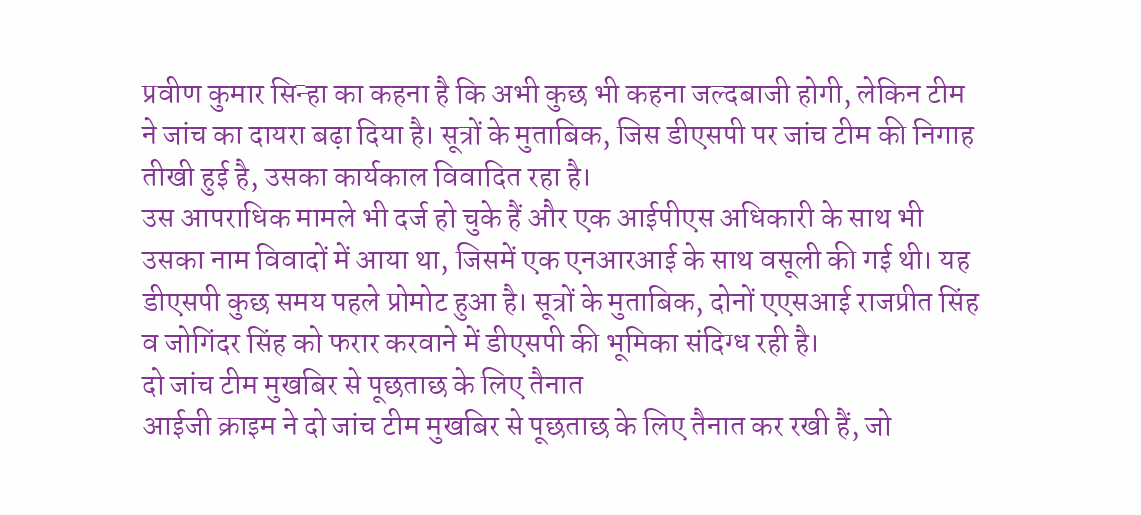प्रवीण कुमार सिन्हा का कहना है कि अभी कुछ भी कहना जल्दबाजी होगी, लेकिन टीम ने जांच का दायरा बढ़ा दिया है। सूत्रों के मुताबिक, जिस डीएसपी पर जांच टीम की निगाह तीखी हुई है, उसका कार्यकाल विवादित रहा है।
उस आपराधिक मामले भी दर्ज हो चुके हैं और एक आईपीएस अधिकारी के साथ भी उसका नाम विवादों में आया था, जिसमें एक एनआरआई के साथ वसूली की गई थी। यह डीएसपी कुछ समय पहले प्रोमोट हुआ है। सूत्रों के मुताबिक, दोनों एएसआई राजप्रीत सिंह व जोगिंदर सिंह को फरार करवाने में डीएसपी की भूमिका संदिग्ध रही है।
दो जांच टीम मुखबिर से पूछताछ के लिए तैनात
आईजी क्राइम ने दो जांच टीम मुखबिर से पूछताछ के लिए तैनात कर रखी हैं, जो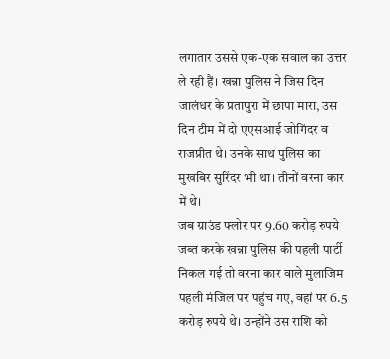लगातार उससे एक-एक सवाल का उत्तर ले रही हैं। खन्ना पुलिस ने जिस दिन जालंधर के प्रतापुरा में छापा मारा, उस दिन टीम में दो एएसआई जोगिंदर व राजप्रीत थे। उनके साथ पुलिस का मुखबिर सुरिंदर भी था। तीनों वरना कार में थे।
जब ग्राउंड फ्लोर पर 9.60 करोड़ रुपये जब्त करके खन्ना पुलिस की पहली पार्टी निकल गई तो वरना कार वाले मुलाजिम पहली मंजिल पर पहुंच गए, वहां पर 6.5 करोड़ रुपये थे। उन्होंने उस राशि को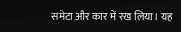समेटा और कार में रख लिया। यह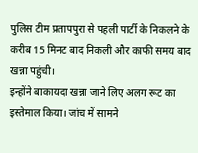पुलिस टीम प्रतापपुरा से पहली पार्टी के निकलने के करीब 15 मिनट बाद निकली और काफी समय बाद खन्ना पहुंची।
इन्होंने बाकायदा खन्ना जाने लिए अलग रूट का इस्तेमाल किया। जांच में सामने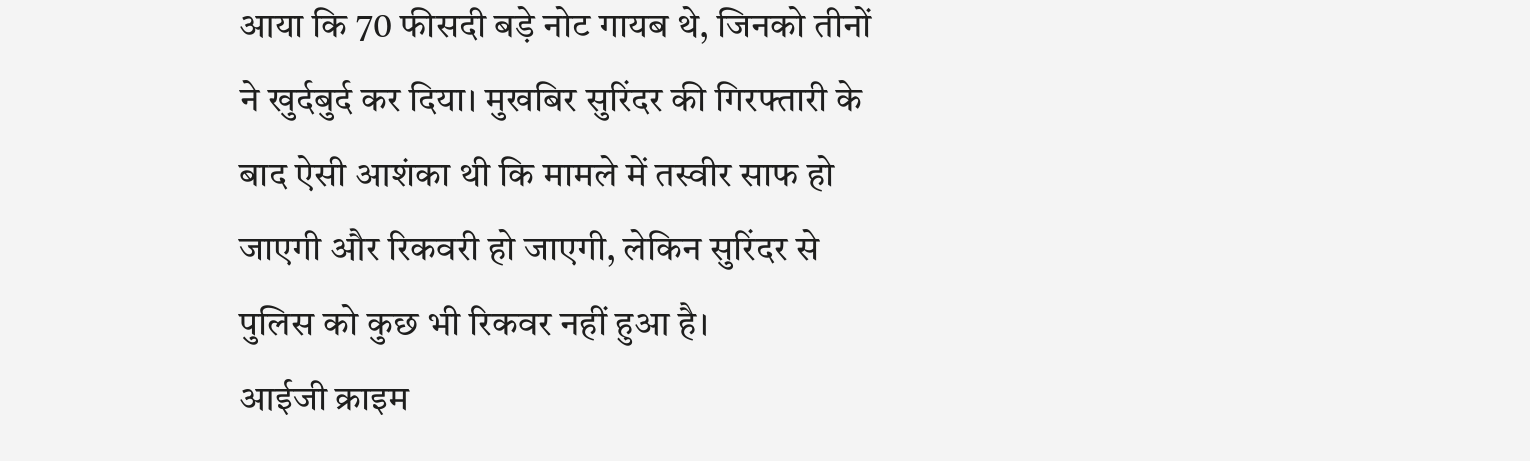आया कि 70 फीसदी बड़े नोट गायब थे, जिनको तीनों ने खुर्दबुर्द कर दिया। मुखबिर सुरिंदर की गिरफ्तारी के बाद ऐसी आशंका थी कि मामले में तस्वीर साफ हो जाएगी और रिकवरी हो जाएगी, लेकिन सुरिंदर से पुलिस को कुछ भी रिकवर नहीं हुआ है।
आईजी क्राइम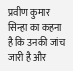प्रवीण कुमार सिन्हा का कहना है कि उनकी जांच जारी है और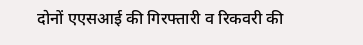दोनों एएसआई की गिरफ्तारी व रिकवरी की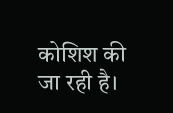कोशिश की जा रही है।